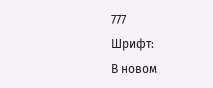777
Шрифт:
В новом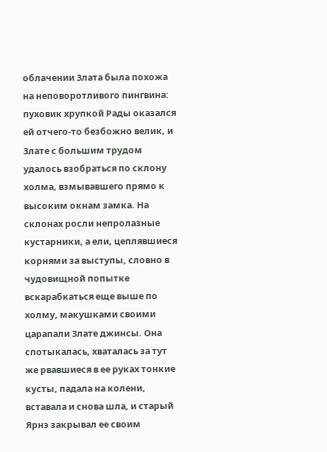облачении Злата была похожа на неповоротливого пингвина: пуховик хрупкой Рады оказался ей отчего-то безбожно велик, и Злате с большим трудом удалось взобраться по склону холма, взмывавшего прямо к высоким окнам замка. На склонах росли непролазные кустарники, а ели, цеплявшиеся корнями за выступы, словно в чудовищной попытке вскарабкаться еще выше по холму, макушками своими царапали Злате джинсы. Она спотыкалась, хваталась за тут же рвавшиеся в ее руках тонкие кусты, падала на колени, вставала и снова шла, и старый Ярнэ закрывал ее своим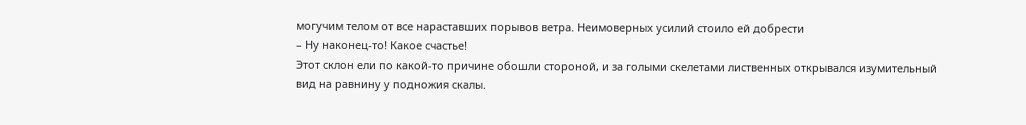могучим телом от все нараставших порывов ветра. Неимоверных усилий стоило ей добрести
– Ну наконец-то! Какое счастье!
Этот склон ели по какой-то причине обошли стороной, и за голыми скелетами лиственных открывался изумительный вид на равнину у подножия скалы.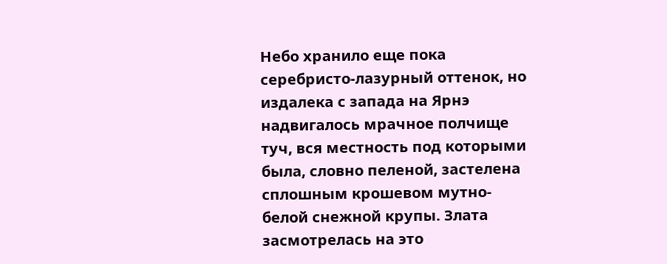Небо хранило еще пока серебристо-лазурный оттенок, но издалека с запада на Ярнэ надвигалось мрачное полчище туч, вся местность под которыми была, словно пеленой, застелена сплошным крошевом мутно-белой снежной крупы. Злата засмотрелась на это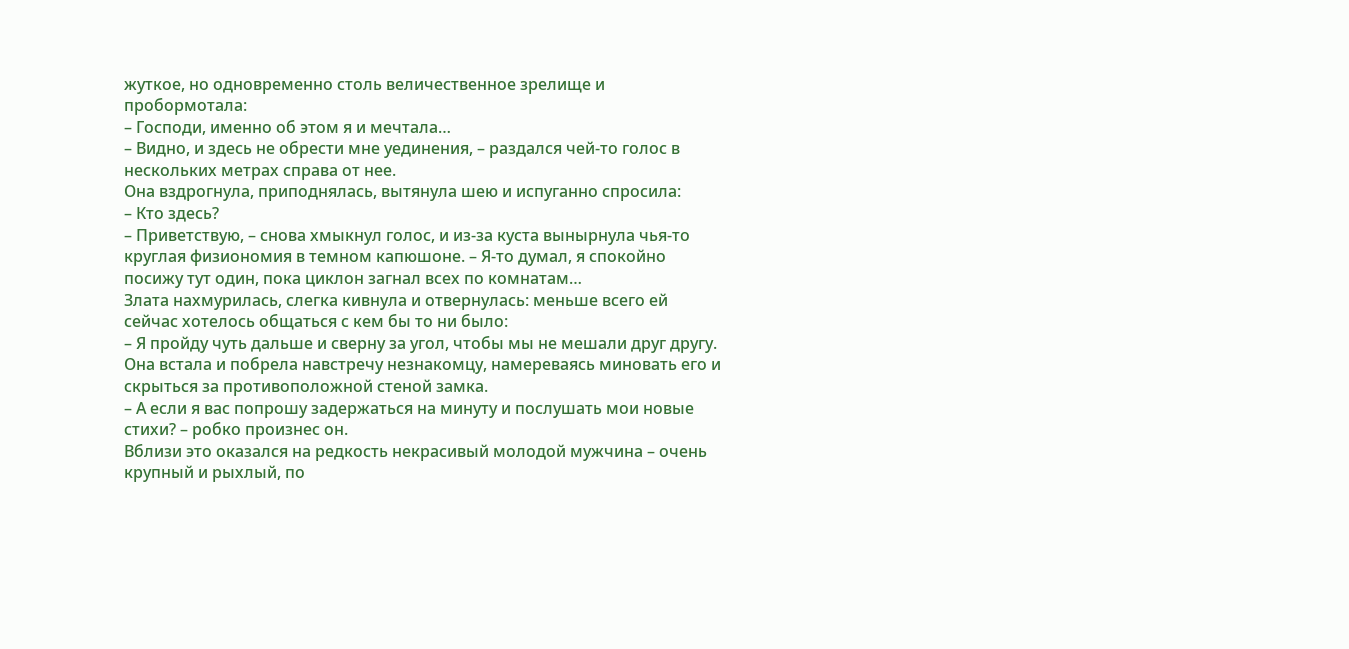жуткое, но одновременно столь величественное зрелище и пробормотала:
– Господи, именно об этом я и мечтала…
– Видно, и здесь не обрести мне уединения, – раздался чей-то голос в нескольких метрах справа от нее.
Она вздрогнула, приподнялась, вытянула шею и испуганно спросила:
– Кто здесь?
– Приветствую, – снова хмыкнул голос, и из-за куста вынырнула чья-то круглая физиономия в темном капюшоне. – Я-то думал, я спокойно посижу тут один, пока циклон загнал всех по комнатам…
Злата нахмурилась, слегка кивнула и отвернулась: меньше всего ей сейчас хотелось общаться с кем бы то ни было:
– Я пройду чуть дальше и сверну за угол, чтобы мы не мешали друг другу.
Она встала и побрела навстречу незнакомцу, намереваясь миновать его и скрыться за противоположной стеной замка.
– А если я вас попрошу задержаться на минуту и послушать мои новые стихи? – робко произнес он.
Вблизи это оказался на редкость некрасивый молодой мужчина – очень крупный и рыхлый, по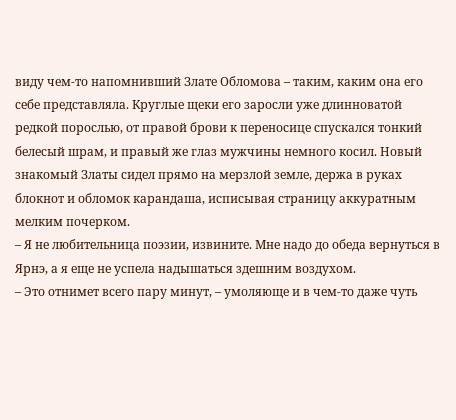виду чем-то напомнивший Злате Обломова – таким, каким она его себе представляла. Круглые щеки его заросли уже длинноватой редкой порослью, от правой брови к переносице спускался тонкий белесый шрам, и правый же глаз мужчины немного косил. Новый знакомый Златы сидел прямо на мерзлой земле, держа в руках блокнот и обломок карандаша, исписывая страницу аккуратным мелким почерком.
– Я не любительница поэзии, извините. Мне надо до обеда вернуться в Ярнэ, а я еще не успела надышаться здешним воздухом.
– Это отнимет всего пару минут, – умоляюще и в чем-то даже чуть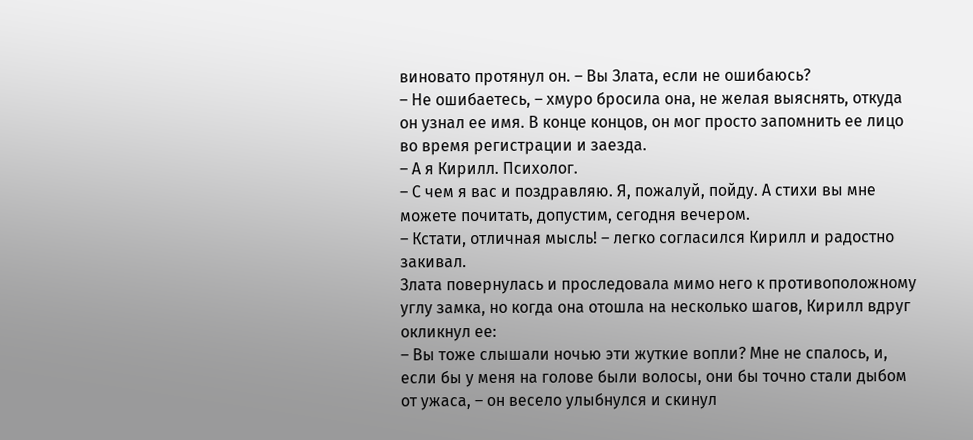виновато протянул он. – Вы Злата, если не ошибаюсь?
– Не ошибаетесь, – хмуро бросила она, не желая выяснять, откуда он узнал ее имя. В конце концов, он мог просто запомнить ее лицо во время регистрации и заезда.
– А я Кирилл. Психолог.
– С чем я вас и поздравляю. Я, пожалуй, пойду. А стихи вы мне можете почитать, допустим, сегодня вечером.
– Кстати, отличная мысль! – легко согласился Кирилл и радостно закивал.
Злата повернулась и проследовала мимо него к противоположному углу замка, но когда она отошла на несколько шагов, Кирилл вдруг окликнул ее:
– Вы тоже слышали ночью эти жуткие вопли? Мне не спалось, и, если бы у меня на голове были волосы, они бы точно стали дыбом от ужаса, – он весело улыбнулся и скинул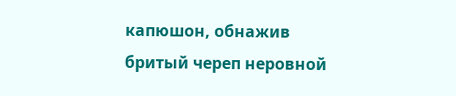капюшон, обнажив бритый череп неровной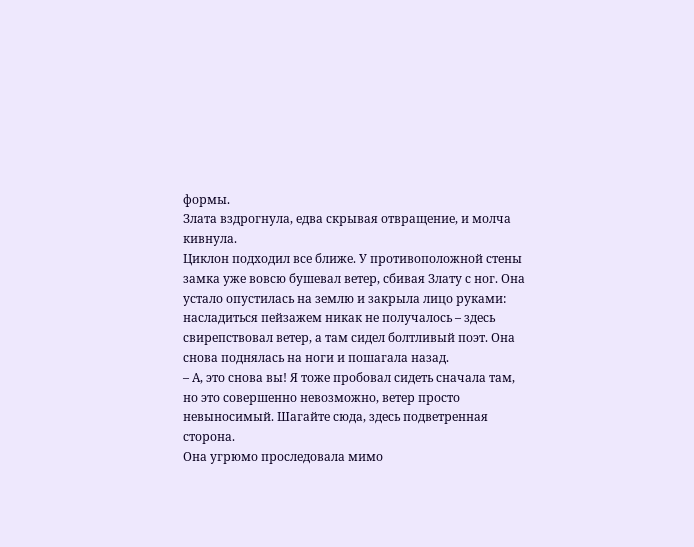формы.
Злата вздрогнула, едва скрывая отвращение, и молча кивнула.
Циклон подходил все ближе. У противоположной стены замка уже вовсю бушевал ветер, сбивая Злату с ног. Она устало опустилась на землю и закрыла лицо руками: насладиться пейзажем никак не получалось – здесь свирепствовал ветер, а там сидел болтливый поэт. Она снова поднялась на ноги и пошагала назад.
– А, это снова вы! Я тоже пробовал сидеть сначала там, но это совершенно невозможно, ветер просто невыносимый. Шагайте сюда, здесь подветренная сторона.
Она угрюмо проследовала мимо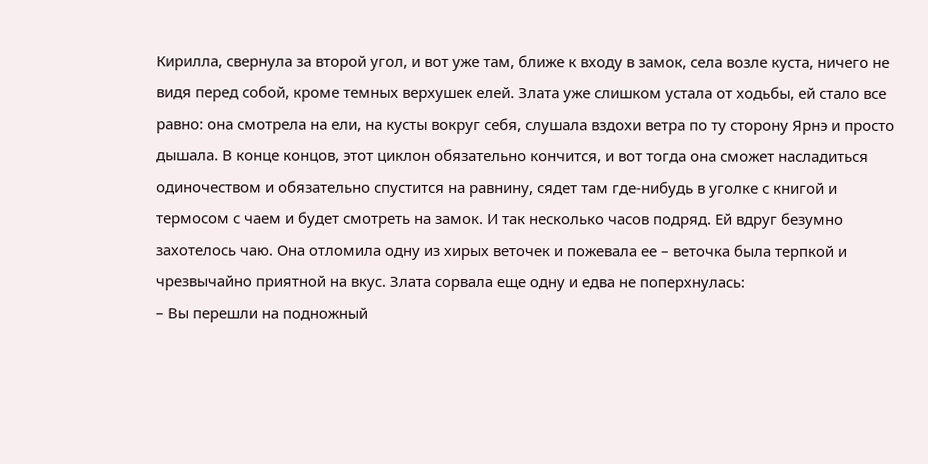Кирилла, свернула за второй угол, и вот уже там, ближе к входу в замок, села возле куста, ничего не видя перед собой, кроме темных верхушек елей. Злата уже слишком устала от ходьбы, ей стало все равно: она смотрела на ели, на кусты вокруг себя, слушала вздохи ветра по ту сторону Ярнэ и просто дышала. В конце концов, этот циклон обязательно кончится, и вот тогда она сможет насладиться одиночеством и обязательно спустится на равнину, сядет там где-нибудь в уголке с книгой и термосом с чаем и будет смотреть на замок. И так несколько часов подряд. Ей вдруг безумно захотелось чаю. Она отломила одну из хирых веточек и пожевала ее – веточка была терпкой и чрезвычайно приятной на вкус. Злата сорвала еще одну и едва не поперхнулась:
– Вы перешли на подножный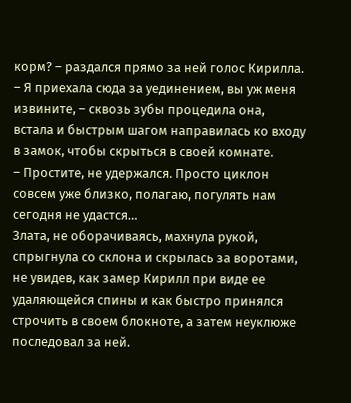корм? – раздался прямо за ней голос Кирилла.
– Я приехала сюда за уединением, вы уж меня извините, – сквозь зубы процедила она, встала и быстрым шагом направилась ко входу в замок, чтобы скрыться в своей комнате.
– Простите, не удержался. Просто циклон совсем уже близко, полагаю, погулять нам сегодня не удастся…
Злата, не оборачиваясь, махнула рукой, спрыгнула со склона и скрылась за воротами, не увидев, как замер Кирилл при виде ее удаляющейся спины и как быстро принялся строчить в своем блокноте, а затем неуклюже последовал за ней.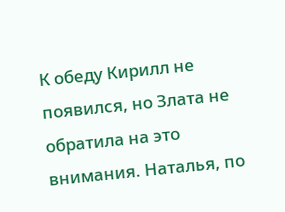К обеду Кирилл не появился, но Злата не обратила на это внимания. Наталья, по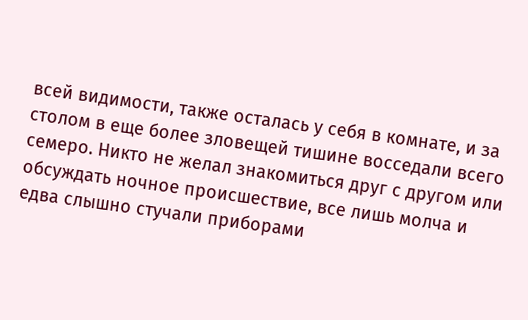всей видимости, также осталась у себя в комнате, и за столом в еще более зловещей тишине восседали всего семеро. Никто не желал знакомиться друг с другом или обсуждать ночное происшествие, все лишь молча и едва слышно стучали приборами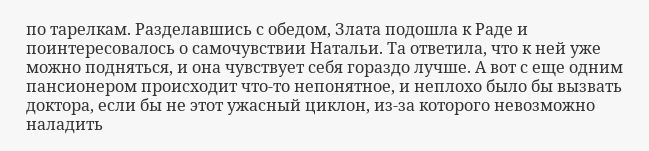по тарелкам. Разделавшись с обедом, Злата подошла к Раде и поинтересовалось о самочувствии Натальи. Та ответила, что к ней уже можно подняться, и она чувствует себя гораздо лучше. А вот с еще одним пансионером происходит что-то непонятное, и неплохо было бы вызвать доктора, если бы не этот ужасный циклон, из-за которого невозможно наладить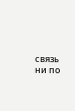связь ни по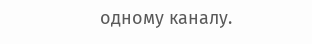одному каналу.